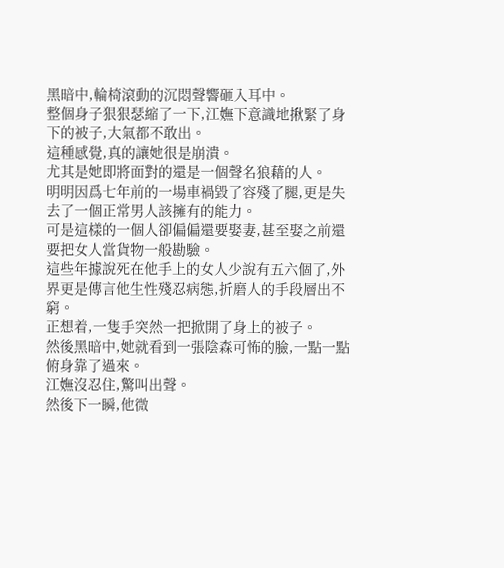黑暗中,輪椅滾動的沉悶聲響砸入耳中。
整個身子狠狠瑟縮了一下,江嫵下意識地揪緊了身下的被子,大氣都不敢出。
這種感覺,真的讓她很是崩潰。
尤其是她即將面對的還是一個聲名狼藉的人。
明明因爲七年前的一場車禍毀了容殘了腿,更是失去了一個正常男人該擁有的能力。
可是這樣的一個人卻偏偏還要娶妻,甚至娶之前還要把女人當貨物一般勘驗。
這些年據說死在他手上的女人少說有五六個了,外界更是傳言他生性殘忍病態,折磨人的手段層出不窮。
正想着,一隻手突然一把掀開了身上的被子。
然後黑暗中,她就看到一張陰森可怖的臉,一點一點俯身靠了過來。
江嫵沒忍住,驚叫出聲。
然後下一瞬,他微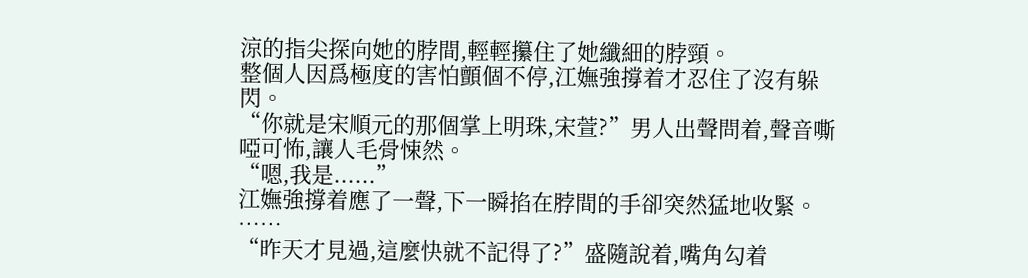涼的指尖探向她的脖間,輕輕攥住了她纖細的脖頸。
整個人因爲極度的害怕顫個不停,江嫵強撐着才忍住了沒有躲閃。
“你就是宋順元的那個掌上明珠,宋萱?”男人出聲問着,聲音嘶啞可怖,讓人毛骨悚然。
“嗯,我是......”
江嫵強撐着應了一聲,下一瞬掐在脖間的手卻突然猛地收緊。
……
“昨天才見過,這麼快就不記得了?”盛隨說着,嘴角勾着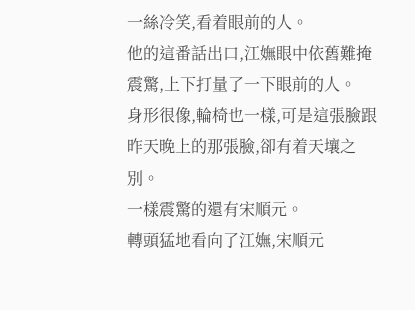一絲冷笑,看着眼前的人。
他的這番話出口,江嫵眼中依舊難掩震驚,上下打量了一下眼前的人。
身形很像,輪椅也一樣,可是這張臉跟昨天晚上的那張臉,卻有着天壤之別。
一樣震驚的還有宋順元。
轉頭猛地看向了江嫵,宋順元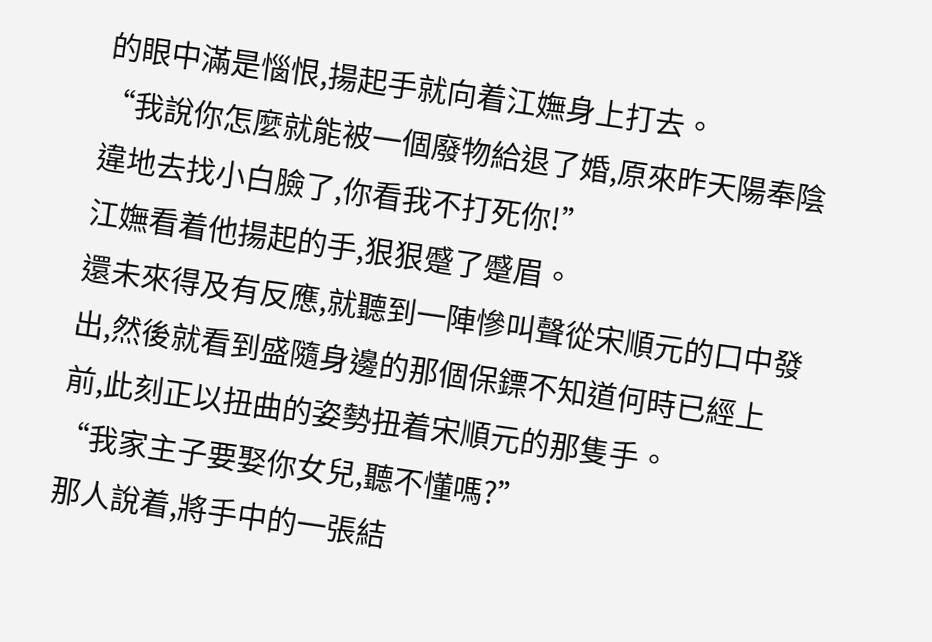的眼中滿是惱恨,揚起手就向着江嫵身上打去。
“我說你怎麼就能被一個廢物給退了婚,原來昨天陽奉陰違地去找小白臉了,你看我不打死你!”
江嫵看着他揚起的手,狠狠蹙了蹙眉。
還未來得及有反應,就聽到一陣慘叫聲從宋順元的口中發出,然後就看到盛隨身邊的那個保鏢不知道何時已經上前,此刻正以扭曲的姿勢扭着宋順元的那隻手。
“我家主子要娶你女兒,聽不懂嗎?”
那人說着,將手中的一張結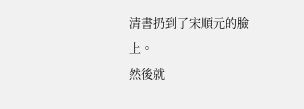清書扔到了宋順元的臉上。
然後就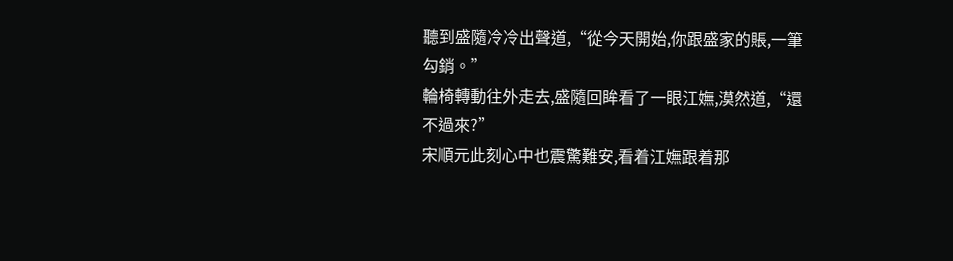聽到盛隨冷冷出聲道,“從今天開始,你跟盛家的賬,一筆勾銷。”
輪椅轉動往外走去,盛隨回眸看了一眼江嫵,漠然道,“還不過來?”
宋順元此刻心中也震驚難安,看着江嫵跟着那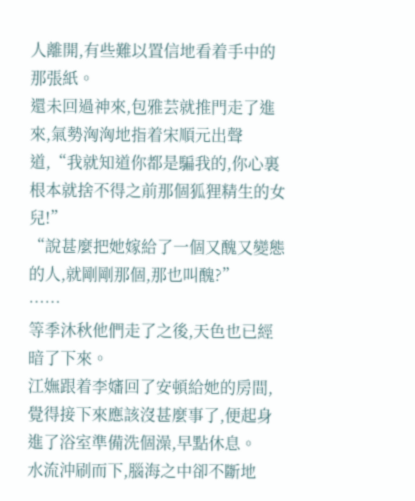人離開,有些難以置信地看着手中的那張紙。
還未回過神來,包雅芸就推門走了進來,氣勢洶洶地指着宋順元出聲道,“我就知道你都是騙我的,你心裏根本就捨不得之前那個狐狸精生的女兒!”
“說甚麼把她嫁給了一個又醜又變態的人,就剛剛那個,那也叫醜?”
……
等季沐秋他們走了之後,天色也已經暗了下來。
江嫵跟着李嬸回了安頓給她的房間,覺得接下來應該沒甚麼事了,便起身進了浴室準備洗個澡,早點休息。
水流沖刷而下,腦海之中卻不斷地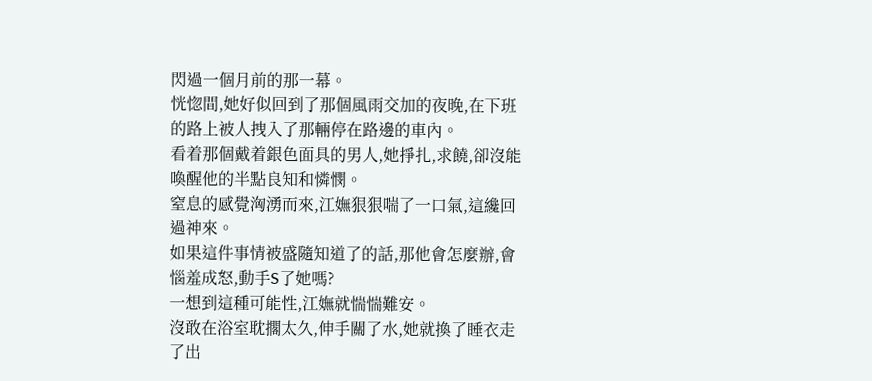閃過一個月前的那一幕。
恍惚間,她好似回到了那個風雨交加的夜晚,在下班的路上被人拽入了那輛停在路邊的車內。
看着那個戴着銀色面具的男人,她掙扎,求饒,卻沒能喚醒他的半點良知和憐憫。
窒息的感覺洶湧而來,江嫵狠狠喘了一口氣,這纔回過神來。
如果這件事情被盛隨知道了的話,那他會怎麼辦,會惱羞成怒,動手S了她嗎?
一想到這種可能性,江嫵就惴惴難安。
沒敢在浴室耽擱太久,伸手關了水,她就換了睡衣走了出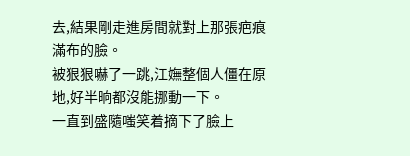去,結果剛走進房間就對上那張疤痕滿布的臉。
被狠狠嚇了一跳,江嫵整個人僵在原地,好半晌都沒能挪動一下。
一直到盛隨嗤笑着摘下了臉上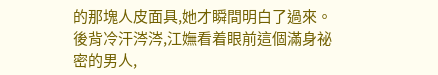的那塊人皮面具,她才瞬間明白了過來。
後背冷汗涔涔,江嫵看着眼前這個滿身祕密的男人,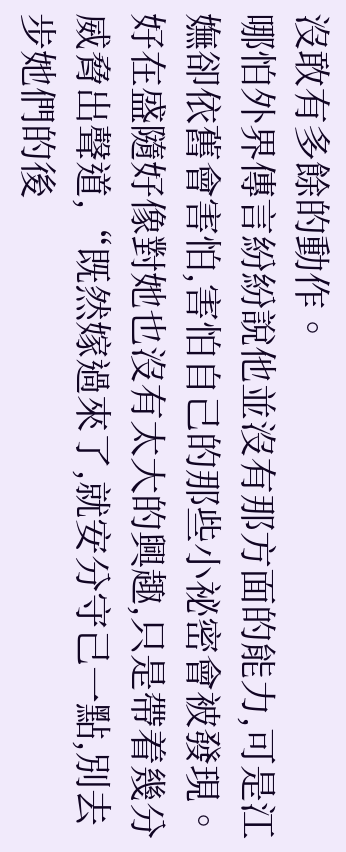沒敢有多餘的動作。
哪怕外界傳言紛紛說他並沒有那方面的能力,可是江嫵卻依舊會害怕,害怕自己的那些小祕密會被發現。
好在盛隨好像對她也沒有太大的興趣,只是帶着幾分威脅出聲道,“既然嫁過來了,就安分守己一點,別去步她們的後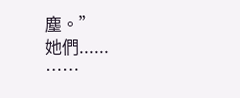塵。”
她們......
……